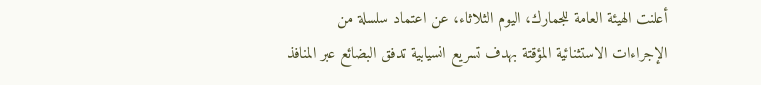أعلنت الهيئة العامة للجمارك، اليوم الثلاثاء، عن اعتماد سلسلة من الإجراءات الاستثنائية المؤقتة بهدف تسريع انسيابية تدفق البضائع عبر المنافذ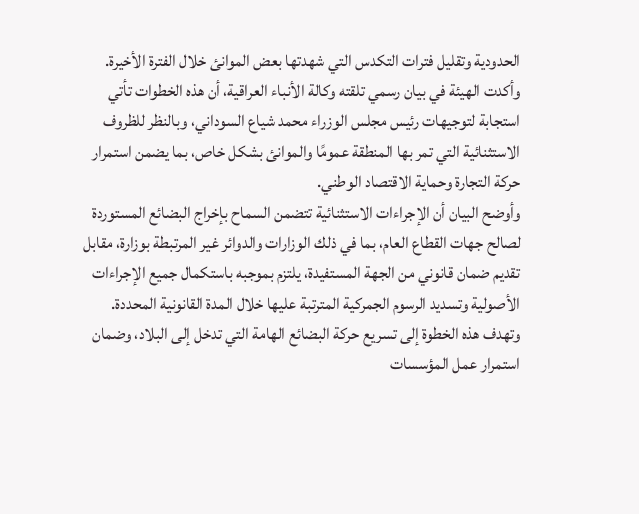الحدودية وتقليل فترات التكدس التي شهدتها بعض الموانئ خلال الفترة الأخيرة.
وأكدت الهيئة في بيان رسمي تلقته وكالة الأنباء العراقية، أن هذه الخطوات تأتي استجابة لتوجيهات رئيس مجلس الوزراء محمد شياع السوداني، وبالنظر للظروف الاستثنائية التي تمر بها المنطقة عمومًا والموانئ بشكل خاص، بما يضمن استمرار حركة التجارة وحماية الاقتصاد الوطني.
وأوضح البيان أن الإجراءات الاستثنائية تتضمن السماح بإخراج البضائع المستوردة لصالح جهات القطاع العام، بما في ذلك الوزارات والدوائر غير المرتبطة بوزارة، مقابل تقديم ضمان قانوني من الجهة المستفيدة، يلتزم بموجبه باستكمال جميع الإجراءات الأصولية وتسديد الرسوم الجمركية المترتبة عليها خلال المدة القانونية المحددة. وتهدف هذه الخطوة إلى تسريع حركة البضائع الهامة التي تدخل إلى البلاد، وضمان استمرار عمل المؤسسات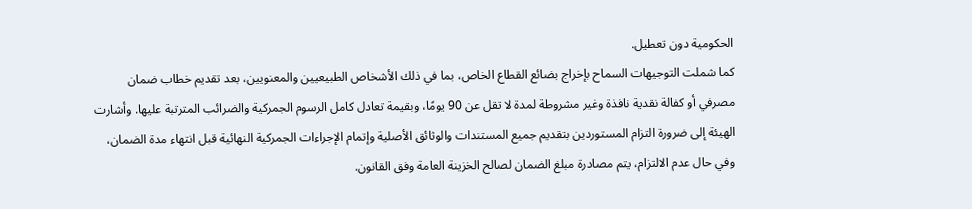الحكومية دون تعطيل.
كما شملت التوجيهات السماح بإخراج بضائع القطاع الخاص، بما في ذلك الأشخاص الطبيعيين والمعنويين، بعد تقديم خطاب ضمان مصرفي أو كفالة نقدية نافذة وغير مشروطة لمدة لا تقل عن 90 يومًا، وبقيمة تعادل كامل الرسوم الجمركية والضرائب المترتبة عليها. وأشارت الهيئة إلى ضرورة التزام المستوردين بتقديم جميع المستندات والوثائق الأصلية وإتمام الإجراءات الجمركية النهائية قبل انتهاء مدة الضمان، وفي حال عدم الالتزام، يتم مصادرة مبلغ الضمان لصالح الخزينة العامة وفق القانون.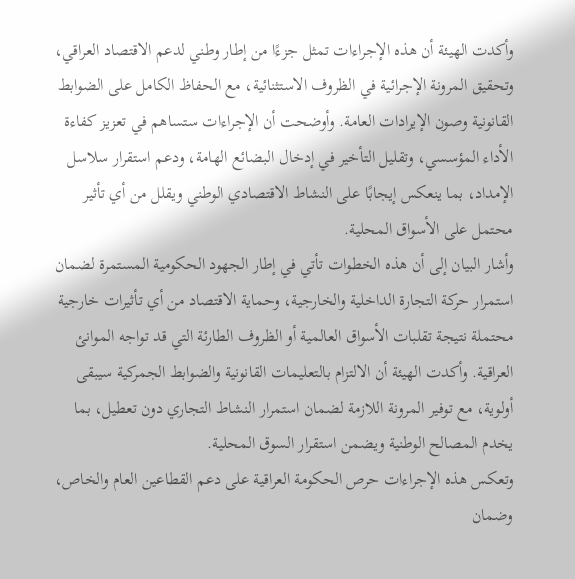وأكدت الهيئة أن هذه الإجراءات تمثل جزءًا من إطار وطني لدعم الاقتصاد العراقي، وتحقيق المرونة الإجرائية في الظروف الاستثنائية، مع الحفاظ الكامل على الضوابط القانونية وصون الإيرادات العامة. وأوضحت أن الإجراءات ستساهم في تعزيز كفاءة الأداء المؤسسي، وتقليل التأخير في إدخال البضائع الهامة، ودعم استقرار سلاسل الإمداد، بما ينعكس إيجابًا على النشاط الاقتصادي الوطني ويقلل من أي تأثير محتمل على الأسواق المحلية.
وأشار البيان إلى أن هذه الخطوات تأتي في إطار الجهود الحكومية المستمرة لضمان استمرار حركة التجارة الداخلية والخارجية، وحماية الاقتصاد من أي تأثيرات خارجية محتملة نتيجة تقلبات الأسواق العالمية أو الظروف الطارئة التي قد تواجه الموانئ العراقية. وأكدت الهيئة أن الالتزام بالتعليمات القانونية والضوابط الجمركية سيبقى أولوية، مع توفير المرونة اللازمة لضمان استمرار النشاط التجاري دون تعطيل، بما يخدم المصالح الوطنية ويضمن استقرار السوق المحلية.
وتعكس هذه الإجراءات حرص الحكومة العراقية على دعم القطاعين العام والخاص، وضمان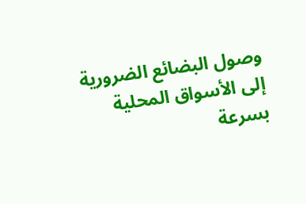وصول البضائع الضرورية إلى الأسواق المحلية بسرعة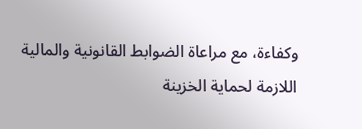وكفاءة، مع مراعاة الضوابط القانونية والمالية اللازمة لحماية الخزينة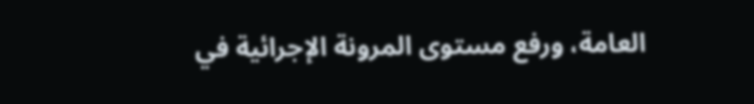العامة، ورفع مستوى المرونة الإجرائية في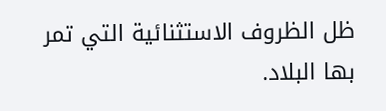ظل الظروف الاستثنائية التي تمر بها البلاد.